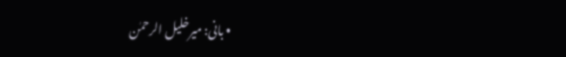• بانی: میرخلیل الرحمٰن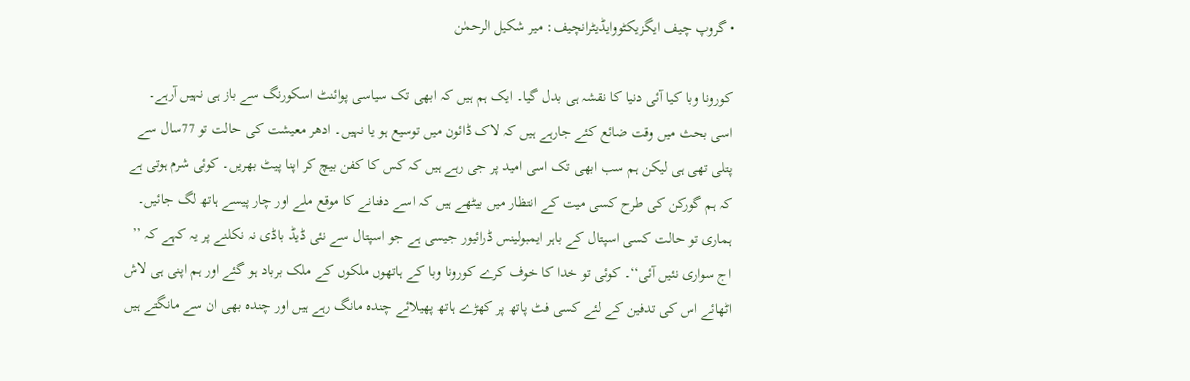• گروپ چیف ایگزیکٹووایڈیٹرانچیف: میر شکیل الرحمٰن

کورونا وبا کیا آئی دنیا کا نقشہ ہی بدل گیا۔ ایک ہم ہیں کہ ابھی تک سیاسی پوائنٹ اسکورنگ سے باز ہی نہیں آرہے۔ اسی بحث میں وقت ضائع کئے جارہے ہیں کہ لاک ڈائون میں توسیع ہو یا نہیں۔ ادھر معیشت کی حالت تو 77سال سے پتلی تھی ہی لیکن ہم سب ابھی تک اسی امید پر جی رہے ہیں کہ کس کا کفن بیچ کر اپنا پیٹ بھریں۔ کوئی شرم ہوتی ہے کہ ہم گورکن کی طرح کسی میت کے انتظار میں بیٹھے ہیں کہ اسے دفنانے کا موقع ملے اور چار پیسے ہاتھ لگ جائیں۔ ہماری تو حالت کسی اسپتال کے باہر ایمبولینس ڈرائیور جیسی ہے جو اسپتال سے نئی ڈیڈ باڈی نہ نکلنے پر یہ کہے کہ ’’ اج سواری نئیں آئی‘‘۔ کوئی تو خدا کا خوف کرے کورونا وبا کے ہاتھوں ملکوں کے ملک برباد ہو گئے اور ہم اپنی ہی لاش اٹھائے اس کی تدفین کے لئے کسی فٹ پاتھ پر کھڑے ہاتھ پھیلائے چندہ مانگ رہے ہیں اور چندہ بھی ان سے مانگتے ہیں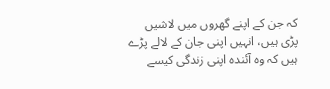کہ جن کے اپنے گھروں میں لاشیں پڑی ہیں، انہیں اپنی جان کے لالے پڑے ہیں کہ وہ آئندہ اپنی زندگی کیسے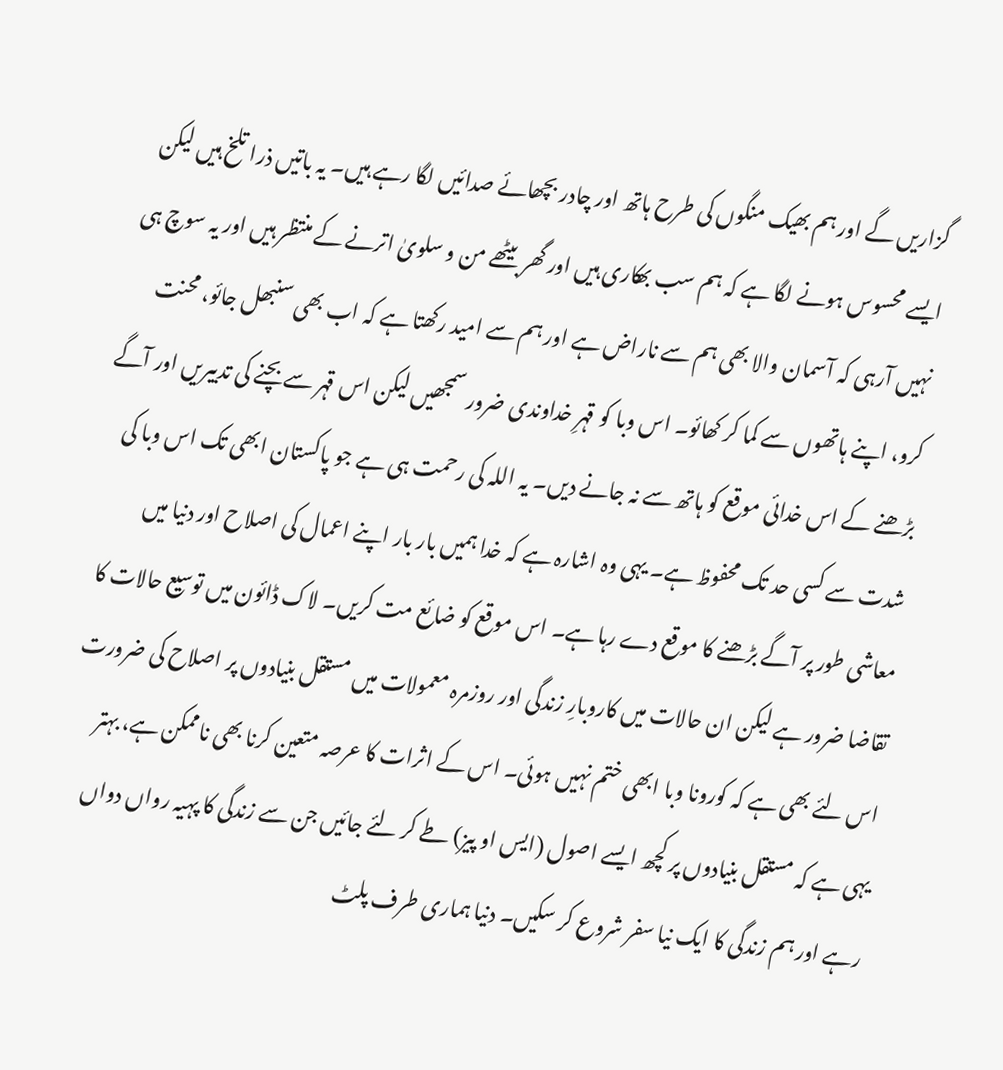گزاریں گے اور ہم بھیک منگوں کی طرح ہاتھ اور چادر بچھائے صدائیں لگا رہے ہیں۔ یہ باتیں ذرا تلخ ہیں لیکن ایسے محسوس ہونے لگا ہے کہ ہم سب بھکاری ہیں اور گھر بیٹھے من و سلویٰ اترنے کے منتظر ہیں اور یہ سوچ ہی نہیں آرہی کہ آسمان والا بھی ہم سے ناراض ہے اور ہم سے امید رکھتا ہے کہ اب بھی سنبھل جائو، محنت کرو، اپنے ہاتھوں سے کما کر کھائو۔ اس وبا کو قہرِ خداوندی ضرور سمجھیں لیکن اس قہر سے بچنے کی تدبیریں اور آگے بڑھنے کے اس خدائی موقع کو ہاتھ سے نہ جانے دیں۔ یہ اللہ کی رحمت ہی ہے جو پاکستان ابھی تک اس وبا کی شدت سے کسی حد تک محفوظ ہے۔ یہی وہ اشارہ ہے کہ خدا ہمیں بار بار اپنے اعمال کی اصلاح اور دنیا میں معاشی طور پر آگے بڑھنے کا موقع دے رہا ہے۔ اس موقع کو ضائع مت کریں۔ لاک ڈائون میں توسیع حالات کا تقاضا ضرور ہے لیکن ان حالات میں کاروبارِ زندگی اور روزمرہ معمولات میں مستقل بنیادوں پر اصلاح کی ضرورت اس لئے بھی ہے کہ کورونا وبا ابھی ختم نہیں ہوئی۔ اس کے اثرات کا عرصہ متعین کرنا بھی ناممکن ہے، بہتر یہی ہے کہ مستقل بنیادوں پر کچھ ایسے اصول (ایس او پیز) طے کر لئے جائیں جن سے زندگی کا پہیہ رواں دواں رہے اور ہم زندگی کا ایک نیا سفر شروع کر سکیں۔ دنیا ہماری طرف پلٹ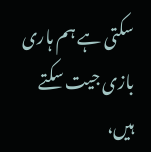سکتی ہے ہم ہاری بازی جیت سکتے ہیں،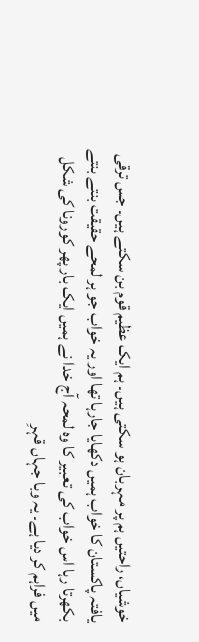خوشیاں، راحتیں ہم پر مہربان ہو سکتی ہیں۔ ہم ایک عظیم قوم بن سکتے ہیں۔ جس ترقی یافتہ پاکستان کا خواب ہمیں دکھایا جارہا تھا اور یہ خواب جو ہر لمحے حقیقت بنتے بنتے بکھرتا رہا اس خواب کی تعبیر کا وہ لمحہ آج خدا نے ہمیں ایک بار پھر کورونا کی شکل میں فراہم کر دیا ہے۔ یہ وبا جہاں قہرِ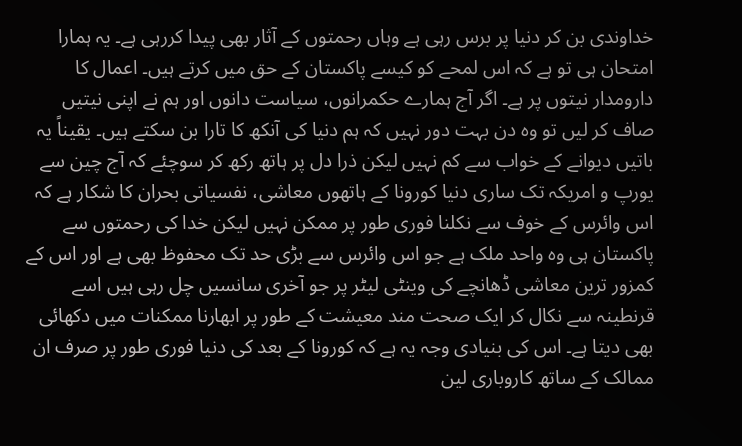خداوندی بن کر دنیا پر برس رہی ہے وہاں رحمتوں کے آثار بھی پیدا کررہی ہے۔ یہ ہمارا امتحان ہی تو ہے کہ اس لمحے کو کیسے پاکستان کے حق میں کرتے ہیں۔ اعمال کا دارومدار نیتوں پر ہے۔ اگر آج ہمارے حکمرانوں، سیاست دانوں اور ہم نے اپنی نیتیں صاف کر لیں تو وہ دن بہت دور نہیں کہ ہم دنیا کی آنکھ کا تارا بن سکتے ہیں۔ یقیناً یہ باتیں دیوانے کے خواب سے کم نہیں لیکن ذرا دل پر ہاتھ رکھ کر سوچئے کہ آج چین سے یورپ و امریکہ تک ساری دنیا کورونا کے ہاتھوں معاشی، نفسیاتی بحران کا شکار ہے کہ اس وائرس کے خوف سے نکلنا فوری طور پر ممکن نہیں لیکن خدا کی رحمتوں سے پاکستان ہی وہ واحد ملک ہے جو اس وائرس سے بڑی حد تک محفوظ بھی ہے اور اس کے کمزور ترین معاشی ڈھانچے کی وینٹی لیٹر پر جو آخری سانسیں چل رہی ہیں اسے قرنطینہ سے نکال کر ایک صحت مند معیشت کے طور پر ابھارنا ممکنات میں دکھائی بھی دیتا ہے۔ اس کی بنیادی وجہ یہ ہے کہ کورونا کے بعد کی دنیا فوری طور پر صرف ان ممالک کے ساتھ کاروباری لین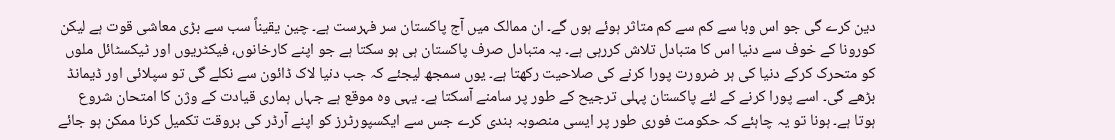دین کرے گی جو اس وبا سے کم سے کم متاثر ہوئے ہوں گے۔ ان ممالک میں آج پاکستان سر فہرست ہے۔ چین یقیناً سب سے بڑی معاشی قوت ہے لیکن کورونا کے خوف سے دنیا اس کا متبادل تلاش کررہی ہے۔ یہ متبادل صرف پاکستان ہی ہو سکتا ہے جو اپنے کارخانوں، فیکٹریوں اور ٹیکسٹائل ملوں کو متحرک کرکے دنیا کی ہر ضرورت پورا کرنے کی صلاحیت رکھتا ہے۔ یوں سمجھ لیجئے کہ جب دنیا لاک ڈائون سے نکلے گی تو سپلائی اور ڈیمانڈ بڑھے گی۔ اسے پورا کرنے کے لئے پاکستان پہلی ترجیح کے طور پر سامنے آسکتا ہے۔ یہی وہ موقع ہے جہاں ہماری قیادت کے وژن کا امتحان شروع ہوتا ہے۔ ہونا تو یہ چاہئے کہ حکومت فوری طور پر ایسی منصوبہ بندی کرے جس سے ایکسپورٹرز کو اپنے آرڈر کی بروقت تکمیل کرنا ممکن ہو جائے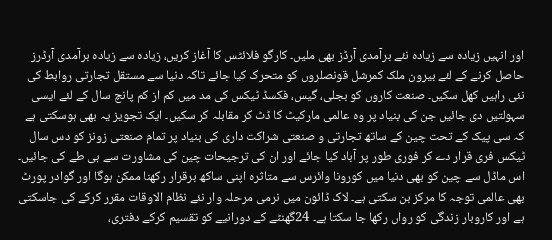اور انہیں زیادہ سے زیادہ نئے برآمدی آرڈز بھی ملیں۔ کارگو فلائٹس کا آغاز کریں، زیادہ سے زیادہ برآمدی آرڈرز حاصل کرنے کے لئے بیرون ملک کمرشل قونصلروں کو متحرک کیا جائے تاکہ دنیا سے مستقل تجارتی روابط کی نئی راہیں کھل سکیں۔ صنعت کاروں کو بجلی، گیس، فکسڈ ٹیکس کی مد میں کم از کم پانچ سال کے لئے ایسی سہولتیں دی جائیں جن کی بنیاد پر وہ عالمی مارکیٹ کا ڈٹ کر مقابلہ کر سکیں۔ ایک تجویز یہ بھی ہوسکتی ہے کہ سی پیک کے تحت چین کے ساتھ تجارتی و صنعتی شراکت داری کی بنیاد پر تمام صنعتی زونز کو دس سال ٹیکس فری قرار دے کر فوری طور پر آباد کیا جائے اور ان کی ترجیحات چین کی مشاورت سے ہی طے کی جائیں۔ اس ماڈل سے چین کو بھی دنیا میں کورونا وائرس سے متاثرہ اپنی ساکھ برقرار رکھنا ممکن ہوگا اور گوادر پورٹ بھی عالمی توجہ کا مرکز بن سکتی ہے۔ لاک ڈائون میں نرمی مرحلہ وار نئے نظام الاوقات مقرر کرکے کی جاسکتی ہے اور کاروبار زندگی کو رواں رکھا جا سکتا ہے۔ 24گھنٹے کے دورانیے کو تقسیم کرکے دفتری،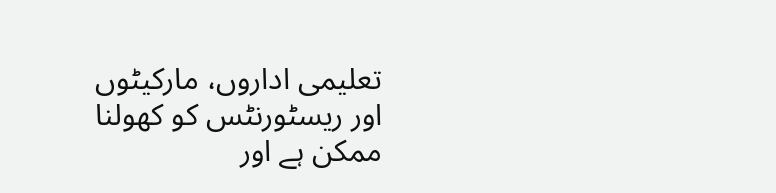تعلیمی اداروں، مارکیٹوں اور ریسٹورنٹس کو کھولنا ممکن ہے اور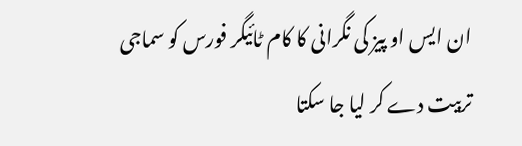ان ایس او پیز کی نگرانی کا کام ٹائیگر فورس کو سماجی تربیت دے کر لیا جا سکتا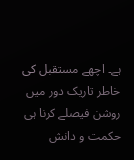ہے۔ اچھے مستقبل کی خاطر تاریک دور میں روشن فیصلے کرنا ہی حکمت و دانش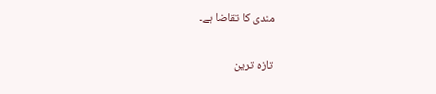مندی کا تقاضا ہے۔

تازہ ترین